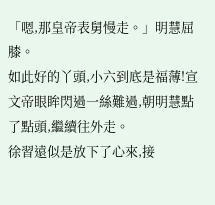「嗯,那皇帝表舅慢走。」明慧屈膝。
如此好的丫頭,小六到底是福薄!宣文帝眼眸閃過一絲難過,朝明慧點了點頭,繼續往外走。
徐習遠似是放下了心來,接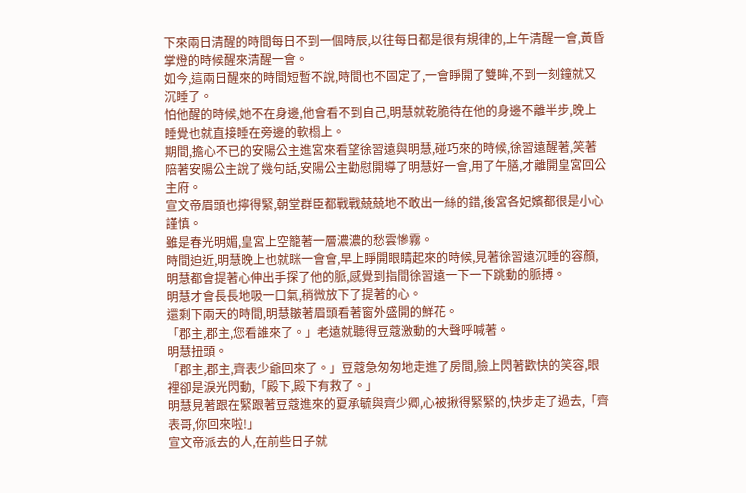下來兩日清醒的時間每日不到一個時辰,以往每日都是很有規律的,上午清醒一會,黃昏掌燈的時候醒來清醒一會。
如今,這兩日醒來的時間短暫不說,時間也不固定了,一會睜開了雙眸,不到一刻鐘就又沉睡了。
怕他醒的時候,她不在身邊,他會看不到自己,明慧就乾脆待在他的身邊不離半步,晚上睡覺也就直接睡在旁邊的軟榻上。
期間,擔心不已的安陽公主進宮來看望徐習遠與明慧,碰巧來的時候,徐習遠醒著,笑著陪著安陽公主說了幾句話,安陽公主勸慰開導了明慧好一會,用了午膳,才離開皇宮回公主府。
宣文帝眉頭也擰得緊,朝堂群臣都戰戰兢兢地不敢出一絲的錯,後宮各妃嬪都很是小心謹慎。
雖是春光明媚,皇宮上空籠著一層濃濃的愁雲慘霧。
時間迫近,明慧晚上也就眯一會會,早上睜開眼睛起來的時候,見著徐習遠沉睡的容顏,明慧都會提著心伸出手探了他的脈,感覺到指間徐習遠一下一下跳動的脈搏。
明慧才會長長地吸一口氣,稍微放下了提著的心。
還剩下兩天的時間,明慧皺著眉頭看著窗外盛開的鮮花。
「郡主,郡主,您看誰來了。」老遠就聽得豆蔻激動的大聲呼喊著。
明慧扭頭。
「郡主,郡主,齊表少爺回來了。」豆蔻急匆匆地走進了房間,臉上閃著歡快的笑容,眼裡卻是淚光閃動,「殿下,殿下有救了。」
明慧見著跟在緊跟著豆蔻進來的夏承毓與齊少卿,心被揪得緊緊的,快步走了過去,「齊表哥,你回來啦!」
宣文帝派去的人,在前些日子就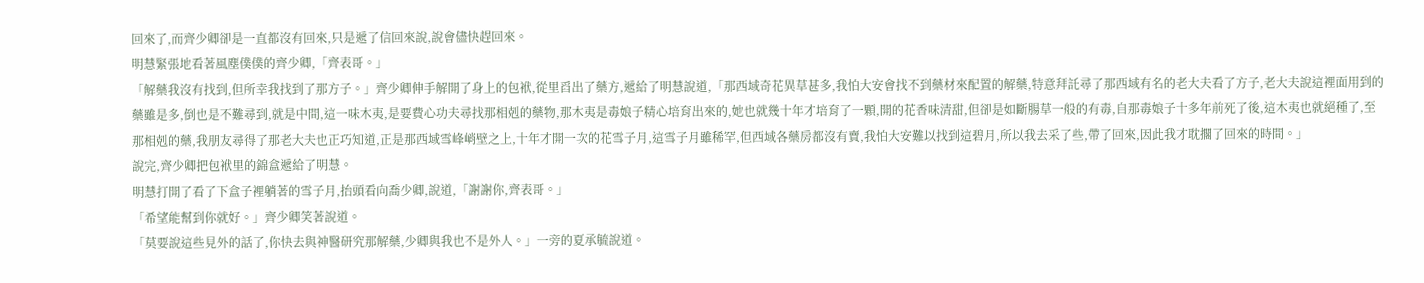回來了,而齊少卿卻是一直都沒有回來,只是遞了信回來說,說會儘快趕回來。
明慧緊張地看著風塵僕僕的齊少卿,「齊表哥。」
「解藥我沒有找到,但所幸我找到了那方子。」齊少卿伸手解開了身上的包袱,從里舀出了藥方,遞給了明慧說道,「那西域奇花異草甚多,我怕大安會找不到藥材來配置的解藥,特意拜託尋了那西域有名的老大夫看了方子,老大夫說這裡面用到的藥雖是多,倒也是不難尋到,就是中間,這一味木夷,是要費心功夫尋找那相剋的藥物,那木夷是毒娘子精心培育出來的,她也就幾十年才培育了一顆,開的花香味清甜,但卻是如斷腸草一般的有毒,自那毒娘子十多年前死了後,這木夷也就絕種了,至那相剋的藥,我朋友尋得了那老大夫也正巧知道,正是那西域雪峰峭壁之上,十年才開一次的花雪子月,這雪子月雖稀罕,但西域各藥房都沒有賣,我怕大安難以找到這碧月,所以我去采了些,帶了回來,因此我才耽擱了回來的時間。」
說完,齊少卿把包袱里的錦盒遞給了明慧。
明慧打開了看了下盒子裡躺著的雪子月,抬頭看向喬少卿,說道,「謝謝你,齊表哥。」
「希望能幫到你就好。」齊少卿笑著說道。
「莫要說這些見外的話了,你快去與神醫研究那解藥,少卿與我也不是外人。」一旁的夏承毓說道。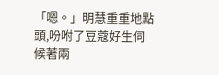「嗯。」明慧重重地點頭,吩咐了豆蔻好生伺候著兩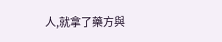人,就拿了藥方與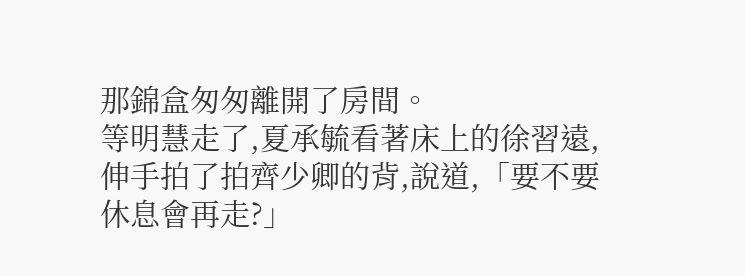那錦盒匆匆離開了房間。
等明慧走了,夏承毓看著床上的徐習遠,伸手拍了拍齊少卿的背,說道,「要不要休息會再走?」